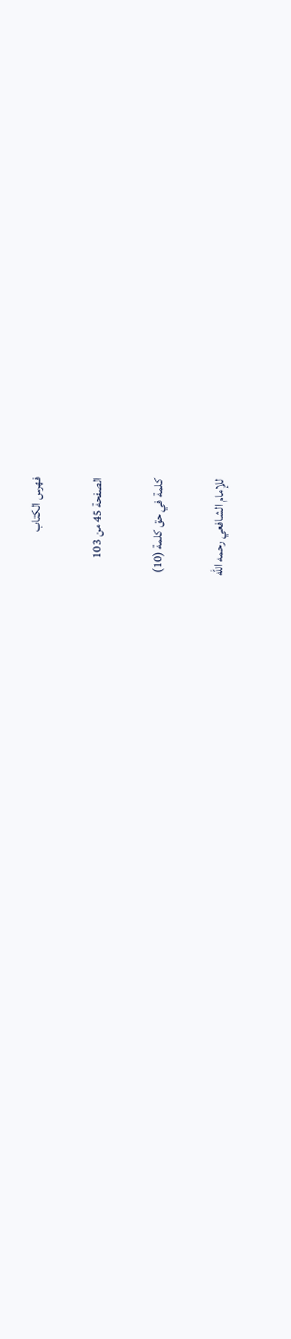فهرس الكتاب

الصفحة 45 من 103

كلمة في حق كلمة (10)

للإمام الشافعي رحمه الله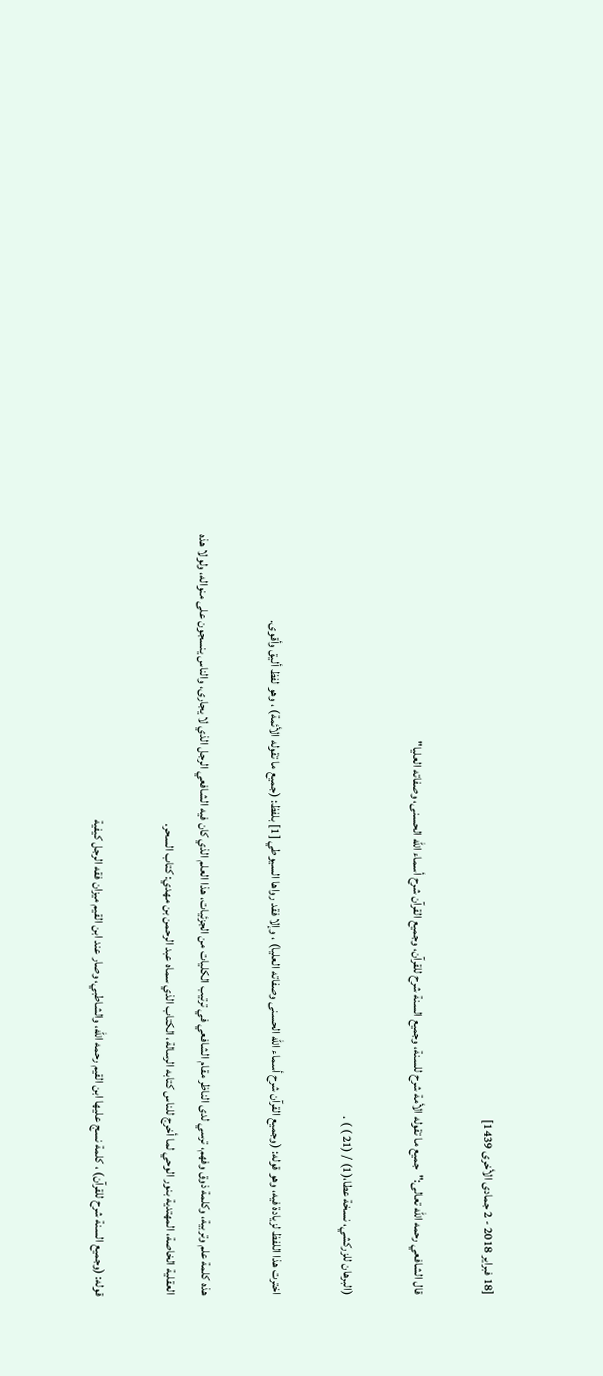[18 فبراير 2018 - 2 جمادى الأخرى 1439]

قال الشافعي رحمه الله تعالى:"جميع ما تقوله الأمة شرح للسنة، وجميع السنة شرح للقرآن، وجميع القرآن شرح أسماء الله الحسنى، وصفاته العليا"

(البرهان للزركشي، نسخة عطا،(1) / (21 ) ) .

اخترت هذا اللفظ لزيادة فيه، وهو قوله: (وجميع القرآن شرح أسماء الله الحسنى وصفاته العليا) ، وإلا فقد رواها السيوطي [1] بلفظ: (جميع ما تقوله الأئمة) ، وهو لفظ أليق وأقوى.

هذه كلمة علم وتربية، وكلمة ذوق وفهم، ترسي لدى الناظر مقام الشافعي في ترتيب الكليات من الجزئيات، هذا العلم الذي كان فيه الشافعي الرجل الذي لا يجارى، والناس ينسجون على منواله، ولولا هذه العقلية الخاصة، المهتدية بنور الوحي لما أخرج للناس كتابه الرسالة، الكتاب الذي سماه عبد الرحمن بن مهدي: كتاب السحر.

قوله: (وجميع السنة شرح للقرآن) ، كلمة نسج عليها ابن القيم رحمه الله، والشاطبي، وصار عند ابن القيم ميزان فقه الرجل كيفية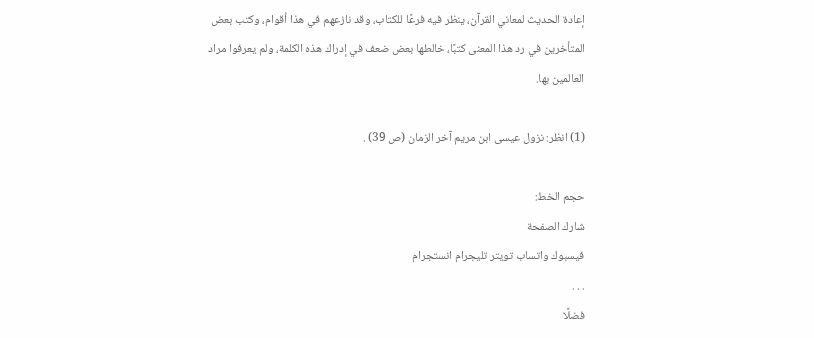إعادة الحديث لمعاني القرآن، ينظر فيه فرعًا للكتاب، وقد نازعهم في هذا أقوام، وكتب بعض المتأخرين في رد هذا المعنى كتبًا، خالطها بعض ضعف في إدراك هذه الكلمة، ولم يعرفوا مراد العالمين بها.

(1) انظر: نزول عيسى ابن مريم آخر الزمان (ص 39) .

حجم الخط:
شارك الصفحة
فيسبوك واتساب تويتر تليجرام انستجرام
. . .
فضلًا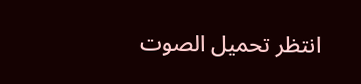انتظر تحميل الصوت